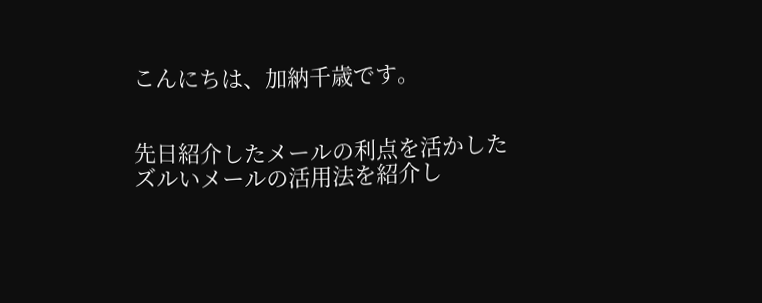こんにちは、加納千歳です。


先日紹介したメールの利点を活かした
ズルいメールの活用法を紹介し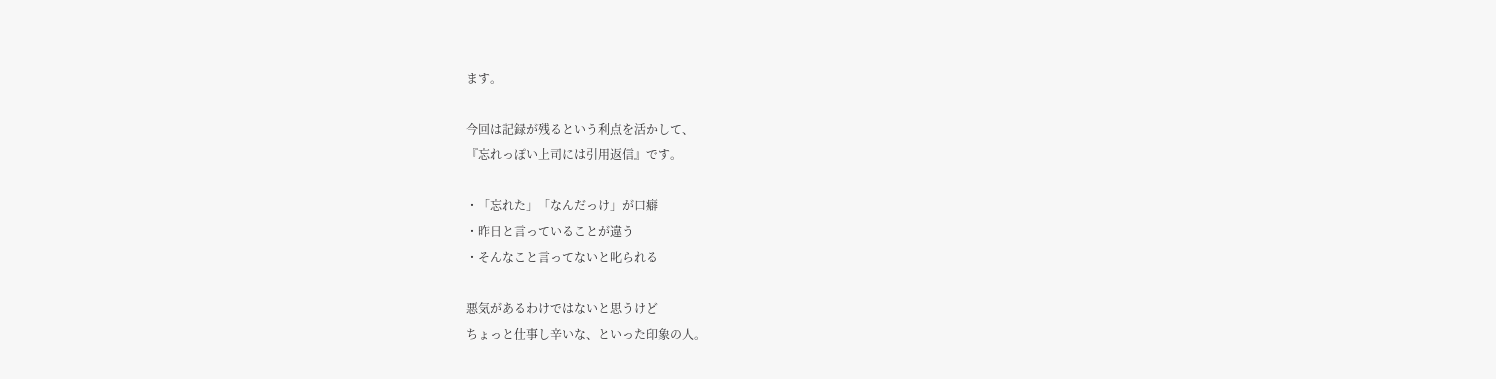ます。

今回は記録が残るという利点を活かして、
『忘れっぽい上司には引用返信』です。

・「忘れた」「なんだっけ」が口癖
・昨日と言っていることが違う
・そんなこと言ってないと叱られる

悪気があるわけではないと思うけど
ちょっと仕事し辛いな、といった印象の人。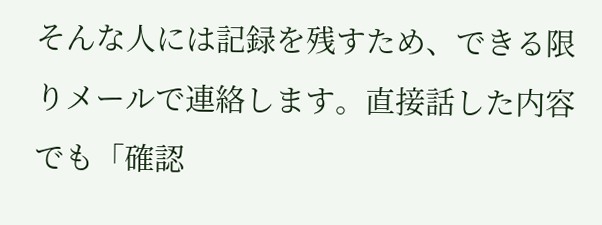そんな人には記録を残すため、できる限りメールで連絡します。直接話した内容でも「確認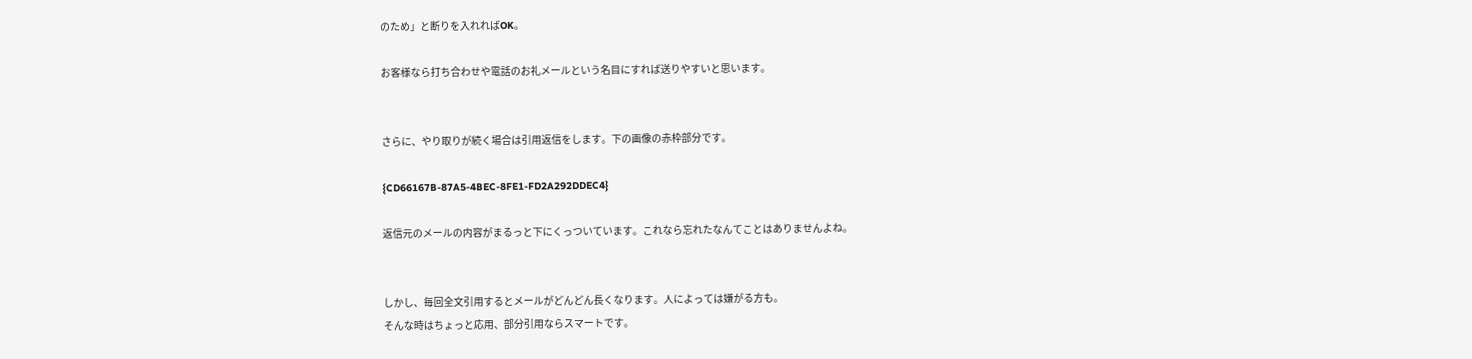のため」と断りを入れればOK。

お客様なら打ち合わせや電話のお礼メールという名目にすれば送りやすいと思います。


さらに、やり取りが続く場合は引用返信をします。下の画像の赤枠部分です。

{CD66167B-87A5-4BEC-8FE1-FD2A292DDEC4}

返信元のメールの内容がまるっと下にくっついています。これなら忘れたなんてことはありませんよね。


しかし、毎回全文引用するとメールがどんどん長くなります。人によっては嫌がる方も。
そんな時はちょっと応用、部分引用ならスマートです。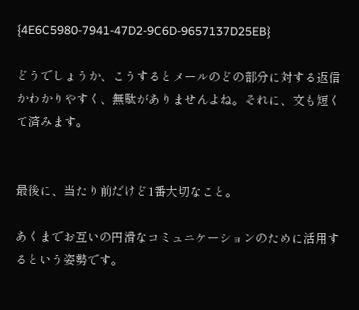{4E6C5980-7941-47D2-9C6D-9657137D25EB}

どうでしょうか、こうするとメールのどの部分に対する返信かわかりやすく、無駄がありませんよね。それに、文も短くて済みます。


最後に、当たり前だけど1番大切なこと。

あくまでお互いの円滑なコミュニケーションのために活用するという姿勢です。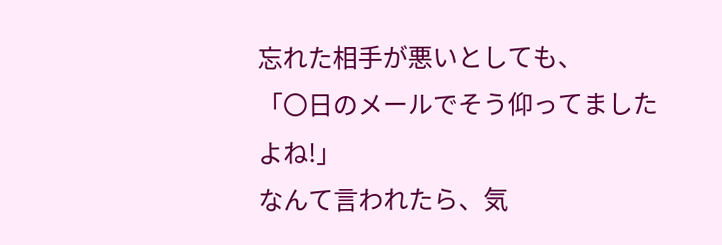忘れた相手が悪いとしても、
「〇日のメールでそう仰ってましたよね!」
なんて言われたら、気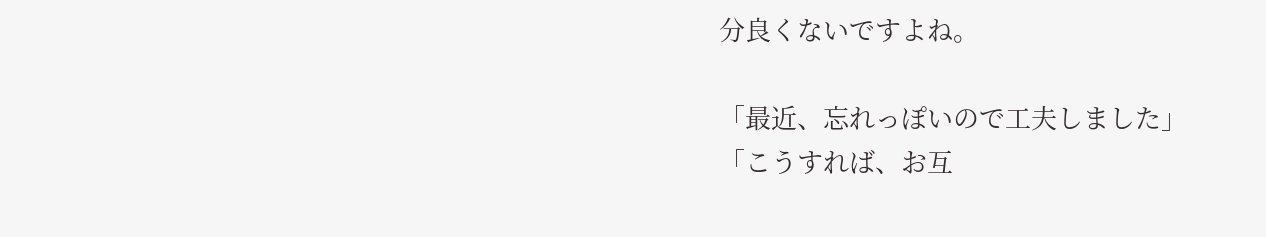分良くないですよね。

「最近、忘れっぽいので工夫しました」
「こうすれば、お互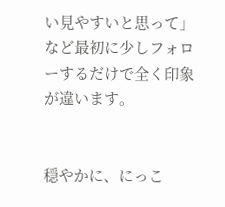い見やすいと思って」
など最初に少しフォローするだけで全く印象が違います。


穏やかに、にっこ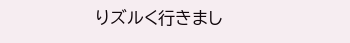りズルく行きまし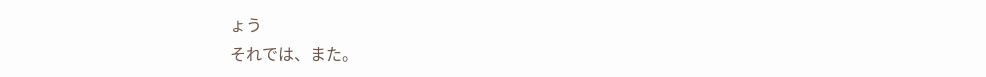ょう
それでは、また。